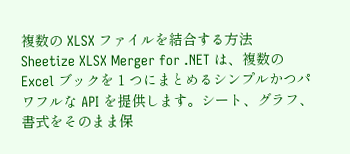複数の XLSX ファイルを結合する方法
Sheetize XLSX Merger for .NET は、複数の Excel ブックを 1 つにまとめるシンプルかつパワフルな API を提供します。シート、グラフ、書式をそのまま保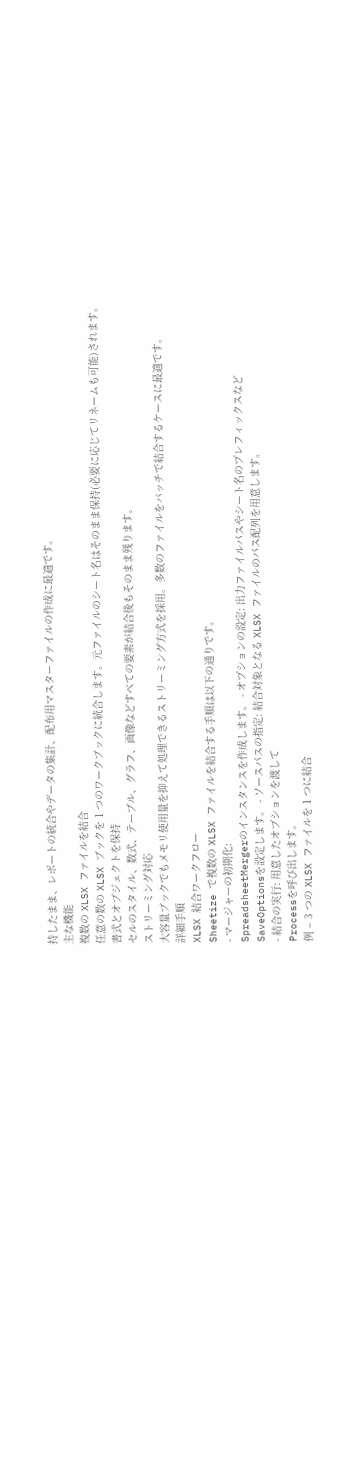持したまま、レポートの統合やデータの集計、配布用マスターファイルの作成に最適です。
主な機能
複数の XLSX ファイルを結合
任意の数の XLSX ブックを 1 つのワークブックに統合します。元ファイルのシート名はそのまま保持(必要に応じてリネームも可能)されます。
書式とオブジェクトを保持
セルのスタイル、数式、テーブル、グラフ、画像などすべての要素が結合後もそのまま残ります。
ストリーミング対応
大容量ブックでもメモリ使用量を抑えて処理できるストリーミング方式を採用。多数のファイルをバッチで結合するケースに最適です。
詳細手順
XLSX 結合ワークフロー
Sheetize で複数の XLSX ファイルを結合する手順は以下の通りです。
- マージャーの初期化:
SpreadsheetMergerのインスタンスを作成します。 - オプションの設定: 出力ファイルパスやシート名のプレフィックスなど
SaveOptionsを設定します。 - ソースパスの指定: 結合対象となる XLSX ファイルのパス配列を用意します。
- 結合の実行: 用意したオプションを渡して
Processを呼び出します。
例 – 3 つの XLSX ファイルを 1 つに結合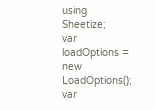using Sheetize;
var loadOptions = new LoadOptions();
var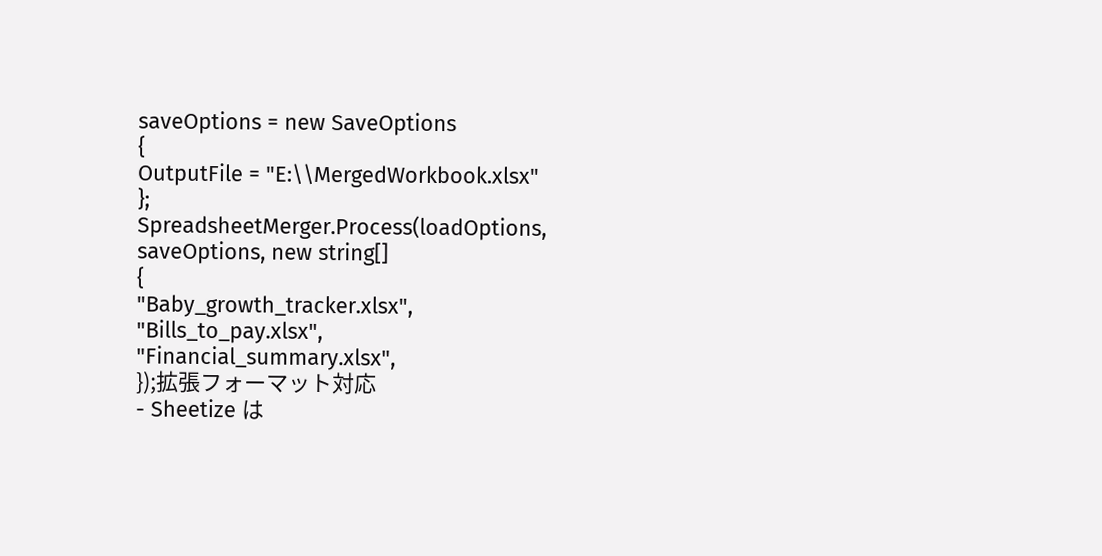saveOptions = new SaveOptions
{
OutputFile = "E:\\MergedWorkbook.xlsx"
};
SpreadsheetMerger.Process(loadOptions, saveOptions, new string[]
{
"Baby_growth_tracker.xlsx",
"Bills_to_pay.xlsx",
"Financial_summary.xlsx",
});拡張フォーマット対応
- Sheetize は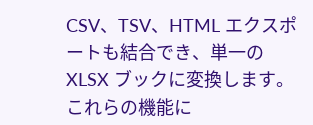CSV、TSV、HTML エクスポートも結合でき、単一の XLSX ブックに変換します。
これらの機能に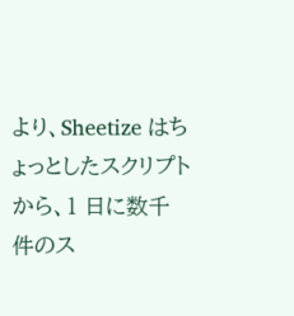より、Sheetize はちょっとしたスクリプトから、1 日に数千件のス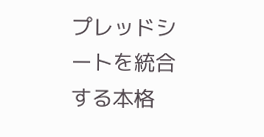プレッドシートを統合する本格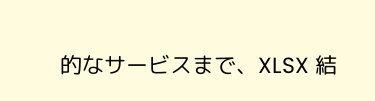的なサービスまで、XLSX 結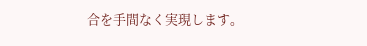合を手間なく実現します。